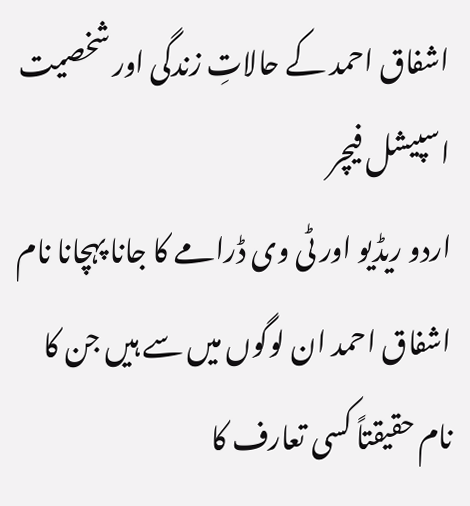اشفاق احمد کے حالاتِ زندگی اور شخصیت
اسپیشل فیچر
اردو ریڈیو اور ٹی وی ڈرامے کا جانا پہچانا نام اشفاق احمد ان لوگوں میں سے ہیں جن کا نام حقیقتاً کسی تعارف کا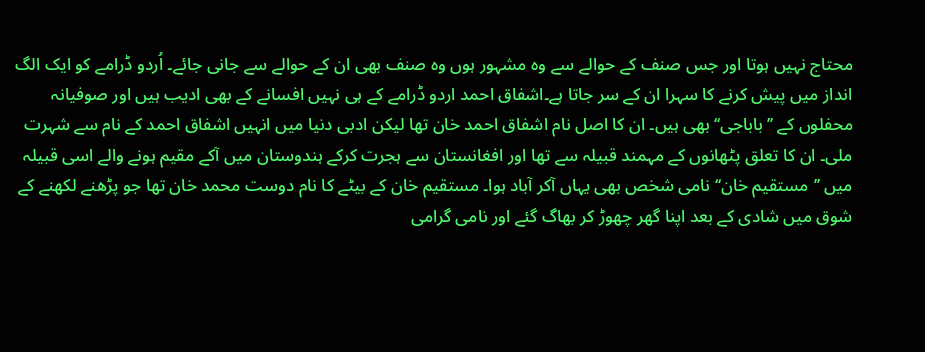محتاج نہیں ہوتا اور جس صنف کے حوالے سے وہ مشہور ہوں وہ صنف بھی ان کے حوالے سے جانی جائے۔ اُردو ڈرامے کو ایک الگ انداز میں پیش کرنے کا سہرا ان کے سر جاتا ہے۔اشفاق احمد اردو ڈرامے کے ہی نہیں افسانے کے بھی ادیب ہیں اور صوفیانہ محفلوں کے ’’باباجی‘‘ بھی ہیں۔ ان کا اصل نام اشفاق احمد خان تھا لیکن ادبی دنیا میں انہیں اشفاق احمد کے نام سے شہرت ملی۔ ان کا تعلق پٹھانوں کے مہمند قبیلہ سے تھا اور افغانستان سے ہجرت کرکے ہندوستان میں آکے مقیم ہونے والے اسی قبیلہ میں ’’مستقیم خان‘‘ نامی شخص بھی یہاں آکر آباد ہوا۔ مستقیم خان کے بیٹے کا نام دوست محمد خان تھا جو پڑھنے لکھنے کے شوق میں شادی کے بعد اپنا گھر چھوڑ کر بھاگ گئے اور نامی گرامی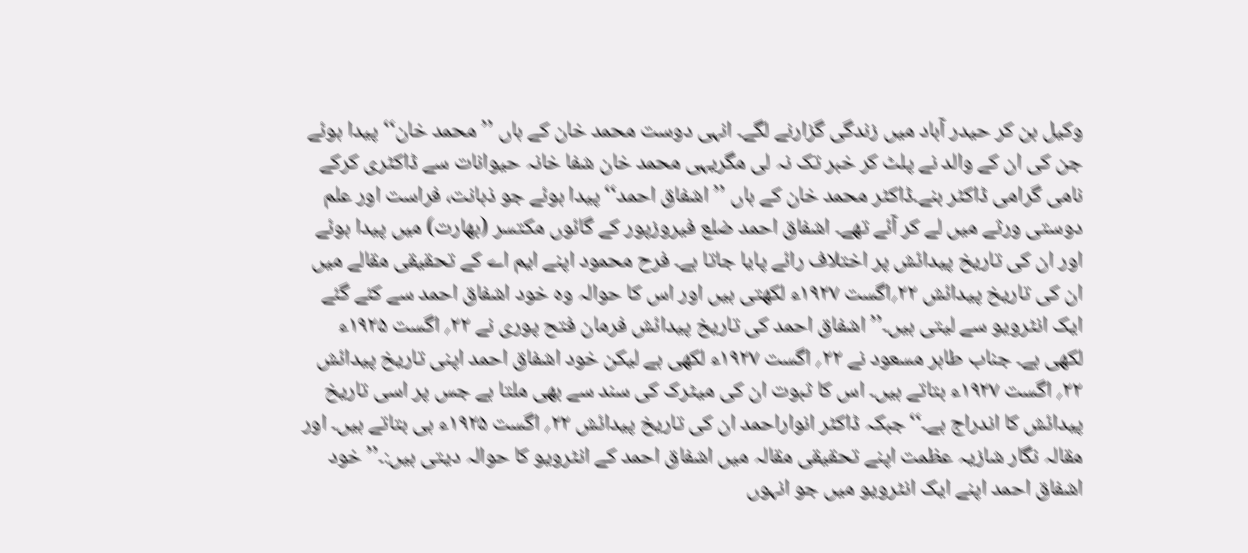وکیل بن کر حیدر آباد میں زندگی گزارنے لگے۔ انہی دوست محمد خان کے ہاں ’’محمد خان‘‘ پیدا ہوئے جن کی ان کے والد نے پلٹ کر خبر تک نہ لی مگریہی محمد خان شفا خانہ حیوانات سے ڈاکٹری کرکے نامی گرامی ڈاکٹر بنے۔ڈاکٹر محمد خان کے ہاں ’’اشفاق احمد‘‘ پیدا ہوئے جو ذہانت، فراست اور علم دوستی ورثے میں لے کر آئے تھے۔ اشفاق احمد ضلع فیروزپور کے گائوں مکتسر (بھارت) میں پیدا ہوئے اور ان کی تاریخ پیدائش پر اختلاف رائے پایا جاتا ہے۔ فرح محمود اپنے ایم اے کے تحقیقی مقالے میں ان کی تاریخ پیدائش ۲۲؍اگست ۱۹۲۷ء لکھتی ہیں اور اس کا حوالہ وہ خود اشفاق احمد سے کئے گئے ایک انٹرویو سے لیتی ہیں۔’’اشفاق احمد کی تاریخ پیدائش فرمان فتح پوری نے ۲۲؍ اگست ۱۹۲۵ء لکھی ہے۔ جناب طاہر مسعود نے ۲۲؍ اگست ۱۹۲۷ء لکھی ہے لیکن خود اشفاق احمد اپنی تاریخ پیدائش ۲۲؍ اگست ۱۹۲۷ء بتاتے ہیں۔ اس کا ثبوت ان کی میٹرک کی سند سے بھی ملتا ہے جس پر اسی تاریخ پیدائش کا اندراج ہے۔‘‘جبکہ ڈاکٹر انواراحمد ان کی تاریخ پیدائش ۲۲؍ اگست ۱۹۲۵ء ہی بتاتے ہیں۔ اور مقالہ نگار شازیہ عظمت اپنے تحقیقی مقالہ میں اشفاق احمد کے انٹرویو کا حوالہ دیتی ہیں:۔’’خود اشفاق احمد اپنے ایک انٹرویو میں جو انہوں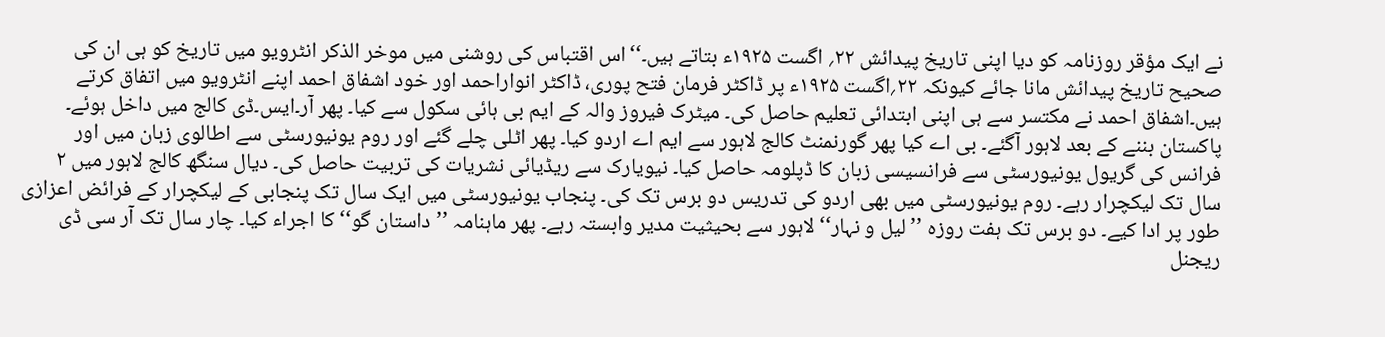نے ایک مؤقر روزنامہ کو دیا اپنی تاریخ پیدائش ۲۲؍ اگست ۱۹۲۵ء بتاتے ہیں۔‘‘اس اقتباس کی روشنی میں موخر الذکر انٹرویو میں تاریخ کو ہی ان کی صحیح تاریخ پیدائش مانا جائے کیونکہ ۲۲؍اگست ۱۹۲۵ء پر ڈاکٹر فرمان فتح پوری، ڈاکٹر انواراحمد اور خود اشفاق احمد اپنے انٹرویو میں اتفاق کرتے ہیں۔اشفاق احمد نے مکتسر سے ہی اپنی ابتدائی تعلیم حاصل کی۔ میٹرک فیروز والہ کے ایم بی ہائی سکول سے کیا۔ پھر آر۔ایس۔ڈی کالج میں داخل ہوئے۔ پاکستان بننے کے بعد لاہور آگئے۔ بی اے کیا پھر گورنمنٹ کالج لاہور سے ایم اے اردو کیا۔ پھر اٹلی چلے گئے اور روم یونیورسٹی سے اطالوی زبان میں اور فرانس کی گریول یونیورسٹی سے فرانسیسی زبان کا ڈپلومہ حاصل کیا۔ نیویارک سے ریڈیائی نشریات کی تربیت حاصل کی۔ دیال سنگھ کالج لاہور میں ۲ سال تک لیکچرار رہے۔ روم یونیورسٹی میں بھی اردو کی تدریس دو برس تک کی۔ پنجاب یونیورسٹی میں ایک سال تک پنجابی کے لیکچرار کے فرائض اعزازی طور پر ادا کیے۔ دو برس تک ہفت روزہ ’’لیل و نہار‘‘ لاہور سے بحیثیت مدیر وابستہ رہے۔ پھر ماہنامہ ’’داستان گو‘‘ کا اجراء کیا۔ چار سال تک آر سی ڈی ریجنل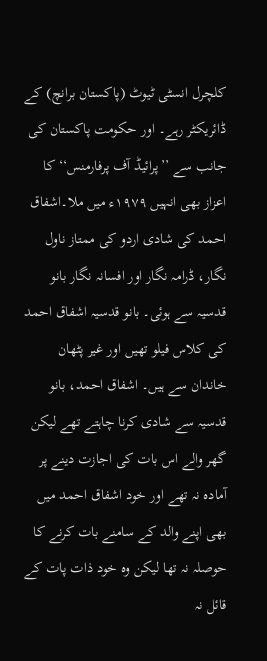کلچرل انسٹی ٹیوٹ (پاکستان برانچ) کے ڈائریکٹر رہے۔ اور حکومت پاکستان کی جانب سے ’’پرائیڈ آف پرفارمنس‘‘ کا اعزاز بھی انہیں ۱۹۷۹ء میں ملا۔اشفاق احمد کی شادی اردو کی ممتاز ناول نگار، ڈرامہ نگار اور افسانہ نگار بانو قدسیہ سے ہوئی۔ بانو قدسیہ اشفاق احمد کی کلاس فیلو تھیں اور غیر پٹھان خاندان سے ہیں۔ اشفاق احمد، بانو قدسیہ سے شادی کرنا چاہتے تھے لیکن گھر والے اس بات کی اجازت دینے پر آمادہ نہ تھے اور خود اشفاق احمد میں بھی اپنے والد کے سامنے بات کرنے کا حوصلہ نہ تھا لیکن وہ خود ذات پات کے قائل نہ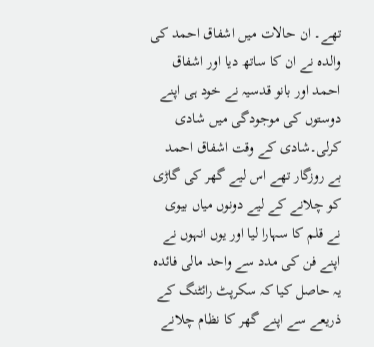تھے۔ ان حالات میں اشفاق احمد کی والدہ نے ان کا ساتھ دیا اور اشفاق احمد اور بانو قدسیہ نے خود ہی اپنے دوستوں کی موجودگی میں شادی کرلی۔شادی کے وقت اشفاق احمد بے روزگار تھے اس لیے گھر کی گاڑی کو چلانے کے لیے دونوں میاں بیوی نے قلم کا سہارا لیا اور یوں انہوں نے اپنے فن کی مدد سے واحد مالی فائدہ یہ حاصل کیا کہ سکرپٹ رائٹنگ کے ذریعے سے اپنے گھر کا نظام چلانے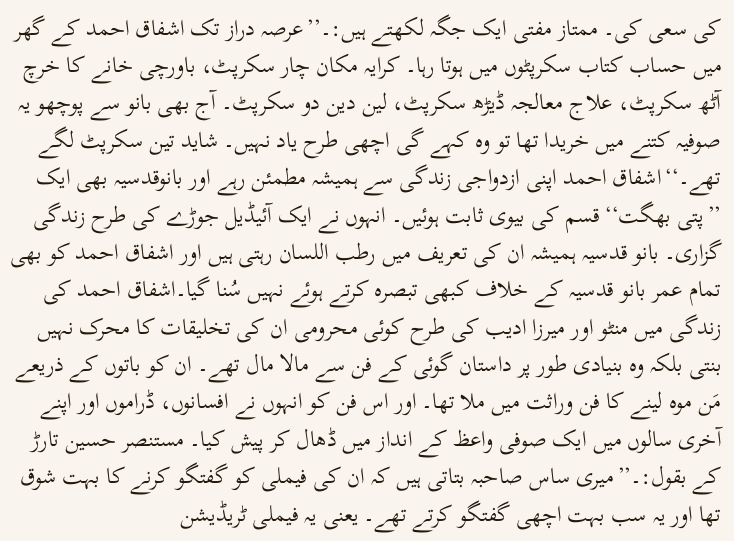کی سعی کی۔ ممتاز مفتی ایک جگہ لکھتے ہیں:۔’’عرصہ دراز تک اشفاق احمد کے گھر میں حساب کتاب سکرپٹوں میں ہوتا رہا۔ کرایہ مکان چار سکرپٹ، باورچی خانے کا خرچ آٹھ سکرپٹ، علاج معالجہ ڈیڑھ سکرپٹ، لین دین دو سکرپٹ۔ آج بھی بانو سے پوچھو یہ صوفیہ کتنے میں خریدا تھا تو وہ کہے گی اچھی طرح یاد نہیں۔ شاید تین سکرپٹ لگے تھے۔‘‘اشفاق احمد اپنی ازدواجی زندگی سے ہمیشہ مطمئن رہے اور بانوقدسیہ بھی ایک ’’پتی بھگت‘‘ قسم کی بیوی ثابت ہوئیں۔ انہوں نے ایک آئیڈیل جوڑے کی طرح زندگی گزاری۔ بانو قدسیہ ہمیشہ ان کی تعریف میں رطب اللسان رہتی ہیں اور اشفاق احمد کو بھی تمام عمر بانو قدسیہ کے خلاف کبھی تبصرہ کرتے ہوئے نہیں سُنا گیا۔اشفاق احمد کی زندگی میں منٹو اور میرزا ادیب کی طرح کوئی محرومی ان کی تخلیقات کا محرک نہیں بنتی بلکہ وہ بنیادی طور پر داستان گوئی کے فن سے مالا مال تھے۔ ان کو باتوں کے ذریعے مَن موہ لینے کا فن وراثت میں ملا تھا۔ اور اس فن کو انہوں نے افسانوں، ڈراموں اور اپنے آخری سالوں میں ایک صوفی واعظ کے انداز میں ڈھال کر پیش کیا۔ مستنصر حسین تارڑ کے بقول:۔’’میری ساس صاحبہ بتاتی ہیں کہ ان کی فیملی کو گفتگو کرنے کا بہت شوق تھا اور یہ سب بہت اچھی گفتگو کرتے تھے۔ یعنی یہ فیملی ٹریڈیشن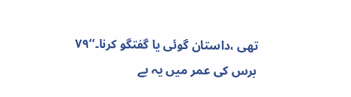تھی ،داستان گوئی یا گفتگو کرنا۔‘‘۷۹ برس کی عمر میں یہ بے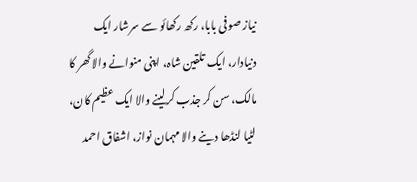نیاز صوفی بابا، رکھ رکھائو سے سرشار ایک دنیادار، ایک تلقین شاہ، اپنی منوانے والا گھر کا مالک، سن کر جذب کرلینے والا ایک عظیم کان، لٹیا لنڈھا دینے والا مہمان نواز، اشفاق احمد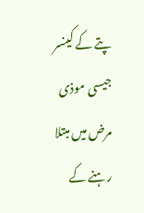پتے کے کینسر جیسی موذی مرض میں مبتلا رہنے کے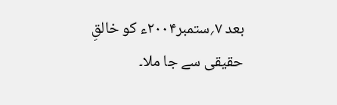بعد ۷؍ستمبر۲۰۰۴ء کو خالقِ حقیقی سے جا ملا۔